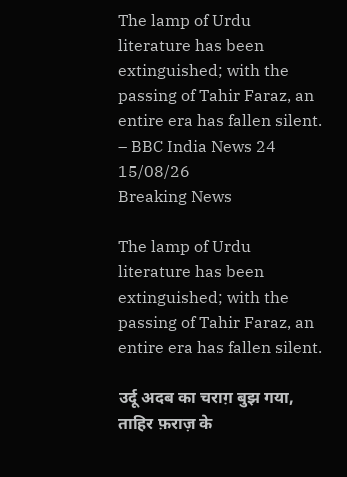The lamp of Urdu literature has been extinguished; with the passing of Tahir Faraz, an entire era has fallen silent. – BBC India News 24
15/08/26
Breaking News

The lamp of Urdu literature has been extinguished; with the passing of Tahir Faraz, an entire era has fallen silent.

उर्दू अदब का चराग़ बुझ गया, ताहिर फ़राज़ के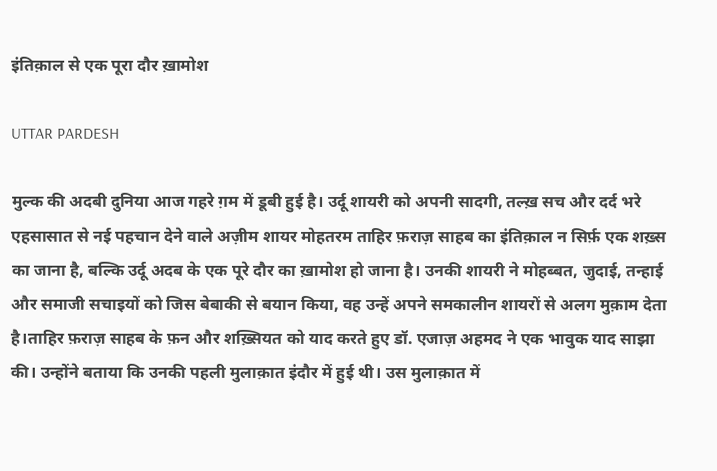इंतिक़ाल से एक पूरा दौर ख़ामोश

UTTAR PARDESH

मुल्क की अदबी दुनिया आज गहरे ग़म में डूबी हुई है। उर्दू शायरी को अपनी सादगी, तल्ख़ सच और दर्द भरे एहसासात से नई पहचान देने वाले अज़ीम शायर मोहतरम ताहिर फ़राज़ साहब का इंतिक़ाल न सिर्फ़ एक शख़्स का जाना है, बल्कि उर्दू अदब के एक पूरे दौर का ख़ामोश हो जाना है। उनकी शायरी ने मोहब्बत, जुदाई, तन्हाई और समाजी सचाइयों को जिस बेबाकी से बयान किया, वह उन्हें अपने समकालीन शायरों से अलग मुक़ाम देता है।ताहिर फ़राज़ साहब के फ़न और शख़्सियत को याद करते हुए डॉ. एजाज़ अहमद ने एक भावुक याद साझा की। उन्होंने बताया कि उनकी पहली मुलाक़ात इंदौर में हुई थी। उस मुलाक़ात में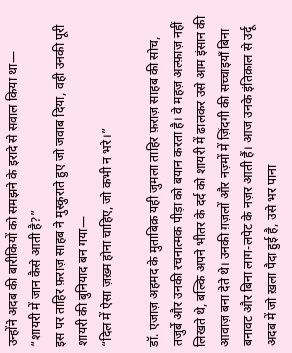उन्होंने अदब की बारीकियों को समझने के इरादे से सवाल किया था—
“शायरी में जान कैसे आती है?”
इस पर ताहिर फ़राज़ साहब ने मुस्कुराते हुए जो जवाब दिया, वही उनकी पूरी शायरी की बुनियाद बन गया—
“दिल में ऐसा ज़ख़्म होना चाहिए, जो कभी न भरे।”

डॉ. एजाज़ अहमद के मुताबिक़ यही जुमला ताहिर फ़राज़ साहब की सोच, तजुर्बे और उनकी रचनात्मक पीड़ा को बयान करता है। वे महज़ अल्फ़ाज़ नहीं लिखते थे, बल्कि अपने भीतर के दर्द को शायरी में ढालकर उसे आम इंसान की आवाज़ बना देते थे। उनकी ग़ज़लों और नज़्मों में ज़िंदगी की सच्चाइयाँ बिना बनावट और बिना लाग-लपेट के नज़र आती हैं। आज उनके इंतिक़ाल से उर्दू अदब में जो ख़ला पैदा हुई है, उसे भर पाना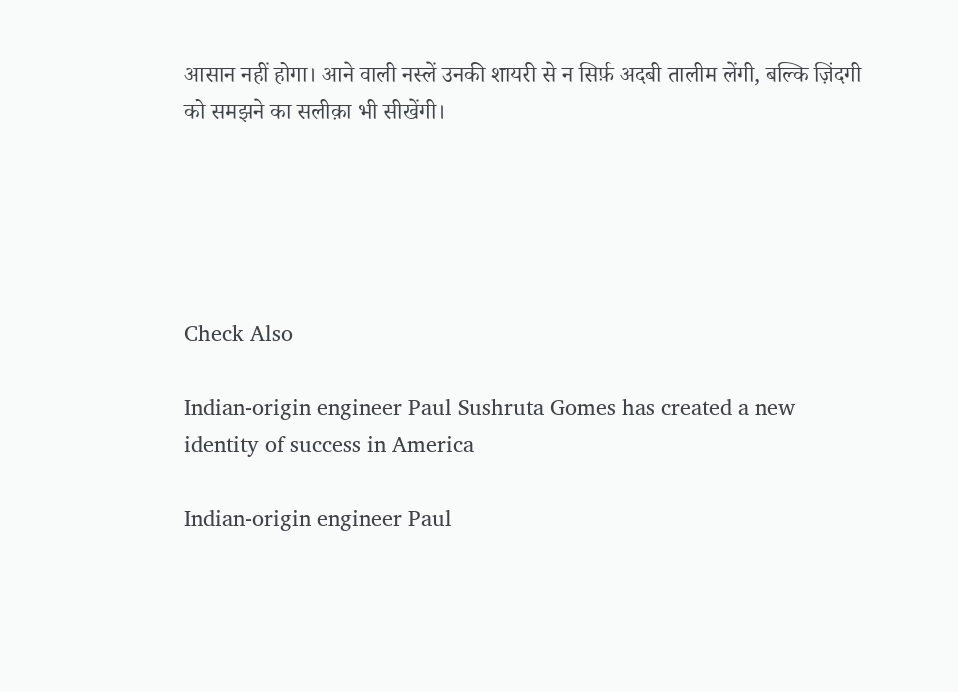आसान नहीं होगा। आने वाली नस्लें उनकी शायरी से न सिर्फ़ अदबी तालीम लेंगी, बल्कि ज़िंदगी को समझने का सलीक़ा भी सीखेंगी।





Check Also

Indian-origin engineer Paul Sushruta Gomes has created a new identity of success in America

Indian-origin engineer Paul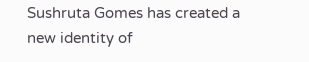Sushruta Gomes has created a new identity of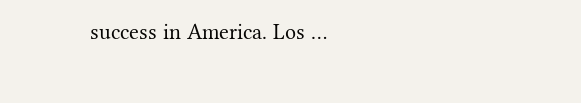success in America. Los …